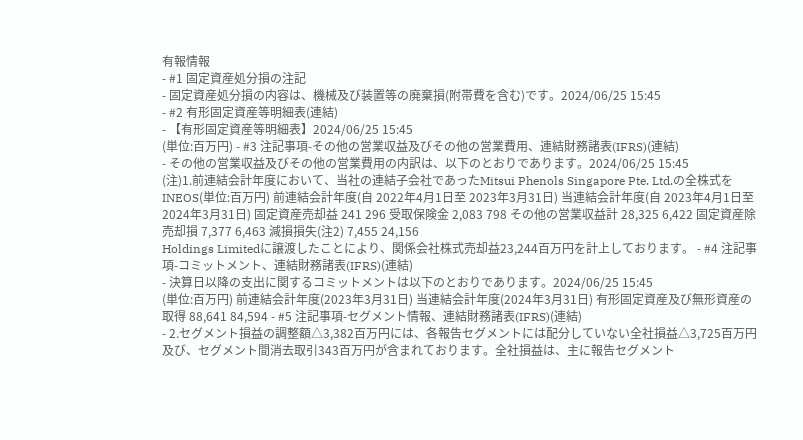有報情報
- #1 固定資産処分損の注記
- 固定資産処分損の内容は、機械及び装置等の廃棄損(附帯費を含む)です。2024/06/25 15:45
- #2 有形固定資産等明細表(連結)
- 【有形固定資産等明細表】2024/06/25 15:45
(単位:百万円) - #3 注記事項-その他の営業収益及びその他の営業費用、連結財務諸表(IFRS)(連結)
- その他の営業収益及びその他の営業費用の内訳は、以下のとおりであります。2024/06/25 15:45
(注)1.前連結会計年度において、当社の連結子会社であったMitsui Phenols Singapore Pte. Ltd.の全株式をINEOS(単位:百万円) 前連結会計年度(自 2022年4月1日至 2023年3月31日) 当連結会計年度(自 2023年4月1日至 2024年3月31日) 固定資産売却益 241 296 受取保険金 2,083 798 その他の営業収益計 28,325 6,422 固定資産除売却損 7,377 6,463 減損損失(注2) 7,455 24,156
Holdings Limitedに譲渡したことにより、関係会社株式売却益23,244百万円を計上しております。 - #4 注記事項-コミットメント、連結財務諸表(IFRS)(連結)
- 決算日以降の支出に関するコミットメントは以下のとおりであります。2024/06/25 15:45
(単位:百万円) 前連結会計年度(2023年3月31日) 当連結会計年度(2024年3月31日) 有形固定資産及び無形資産の取得 88,641 84,594 - #5 注記事項-セグメント情報、連結財務諸表(IFRS)(連結)
- 2.セグメント損益の調整額△3,382百万円には、各報告セグメントには配分していない全社損益△3,725百万円及び、セグメント間消去取引343百万円が含まれております。全社損益は、主に報告セグメント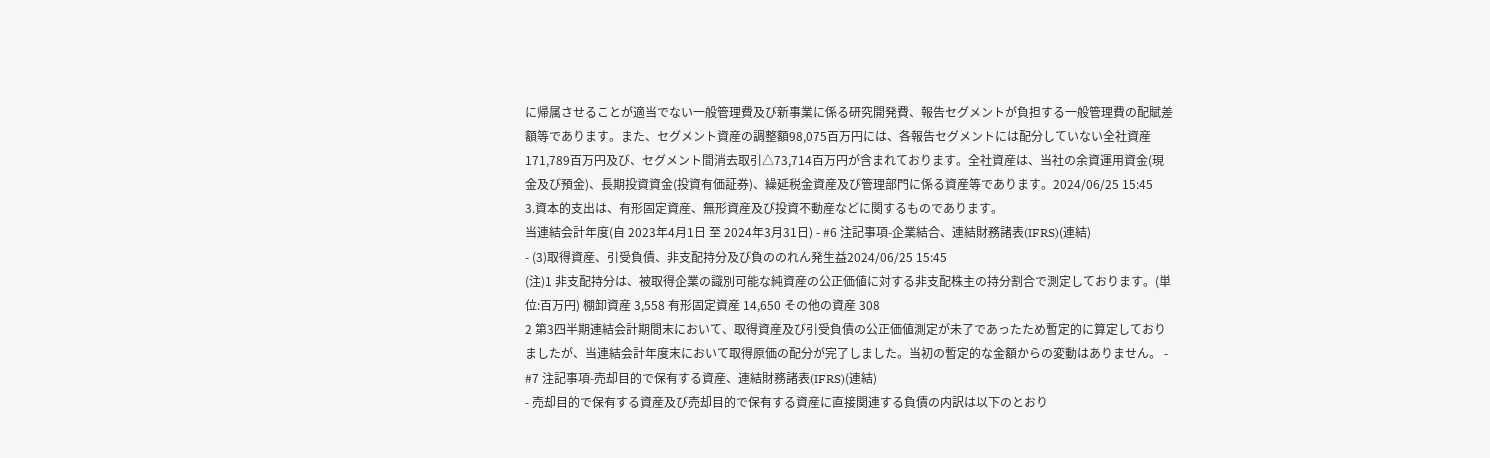に帰属させることが適当でない一般管理費及び新事業に係る研究開発費、報告セグメントが負担する一般管理費の配賦差額等であります。また、セグメント資産の調整額98,075百万円には、各報告セグメントには配分していない全社資産171,789百万円及び、セグメント間消去取引△73,714百万円が含まれております。全社資産は、当社の余資運用資金(現金及び預金)、長期投資資金(投資有価証券)、繰延税金資産及び管理部門に係る資産等であります。2024/06/25 15:45
3.資本的支出は、有形固定資産、無形資産及び投資不動産などに関するものであります。
当連結会計年度(自 2023年4月1日 至 2024年3月31日) - #6 注記事項-企業結合、連結財務諸表(IFRS)(連結)
- (3)取得資産、引受負債、非支配持分及び負ののれん発生益2024/06/25 15:45
(注)1 非支配持分は、被取得企業の識別可能な純資産の公正価値に対する非支配株主の持分割合で測定しております。(単位:百万円) 棚卸資産 3,558 有形固定資産 14,650 その他の資産 308
2 第3四半期連結会計期間末において、取得資産及び引受負債の公正価値測定が未了であったため暫定的に算定しておりましたが、当連結会計年度末において取得原価の配分が完了しました。当初の暫定的な金額からの変動はありません。 - #7 注記事項-売却目的で保有する資産、連結財務諸表(IFRS)(連結)
- 売却目的で保有する資産及び売却目的で保有する資産に直接関連する負債の内訳は以下のとおり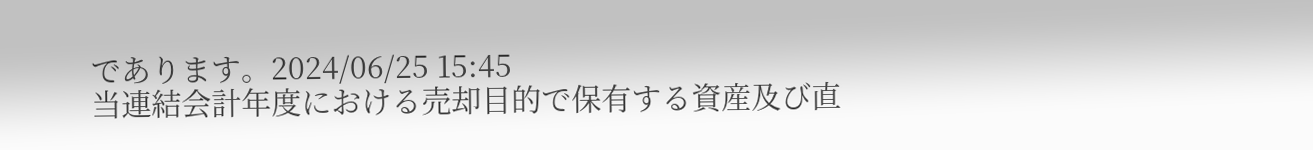であります。2024/06/25 15:45
当連結会計年度における売却目的で保有する資産及び直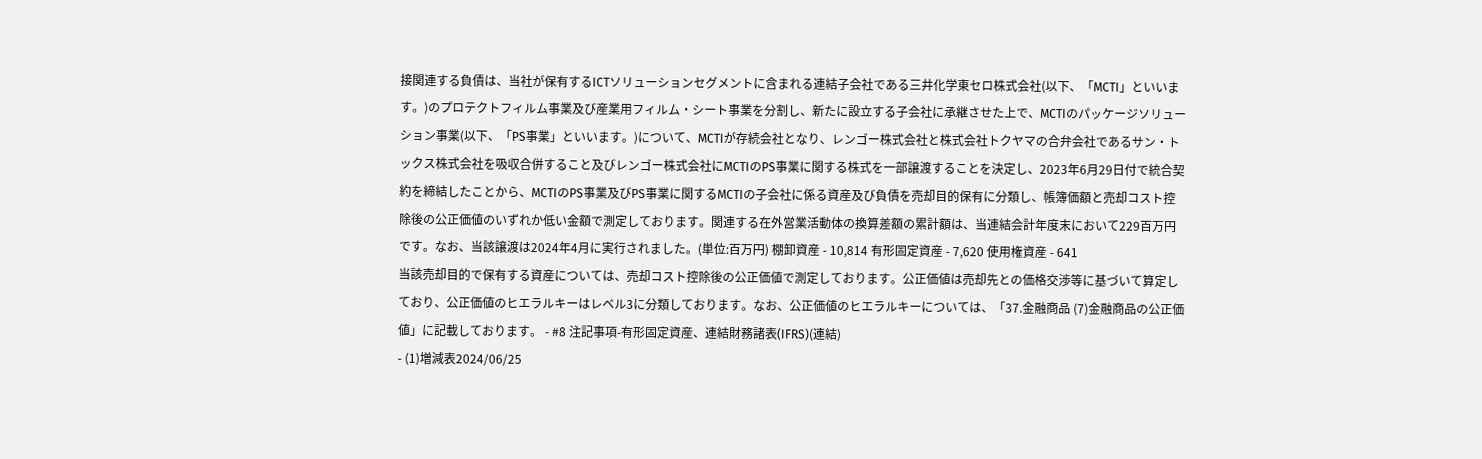接関連する負債は、当社が保有するICTソリューションセグメントに含まれる連結子会社である三井化学東セロ株式会社(以下、「MCTI」といいます。)のプロテクトフィルム事業及び産業用フィルム・シート事業を分割し、新たに設立する子会社に承継させた上で、MCTIのパッケージソリューション事業(以下、「PS事業」といいます。)について、MCTIが存続会社となり、レンゴー株式会社と株式会社トクヤマの合弁会社であるサン・トックス株式会社を吸収合併すること及びレンゴー株式会社にMCTIのPS事業に関する株式を一部譲渡することを決定し、2023年6月29日付で統合契約を締結したことから、MCTIのPS事業及びPS事業に関するMCTIの子会社に係る資産及び負債を売却目的保有に分類し、帳簿価額と売却コスト控除後の公正価値のいずれか低い金額で測定しております。関連する在外営業活動体の換算差額の累計額は、当連結会計年度末において229百万円です。なお、当該譲渡は2024年4月に実行されました。(単位:百万円) 棚卸資産 - 10,814 有形固定資産 - 7,620 使用権資産 - 641
当該売却目的で保有する資産については、売却コスト控除後の公正価値で測定しております。公正価値は売却先との価格交渉等に基づいて算定しており、公正価値のヒエラルキーはレベル3に分類しております。なお、公正価値のヒエラルキーについては、「37.金融商品 (7)金融商品の公正価値」に記載しております。 - #8 注記事項-有形固定資産、連結財務諸表(IFRS)(連結)
- (1)増減表2024/06/25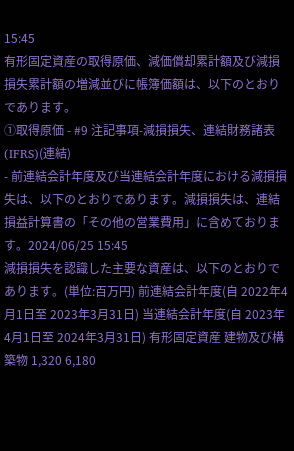15:45
有形固定資産の取得原価、減価償却累計額及び減損損失累計額の増減並びに帳簿価額は、以下のとおりであります。
①取得原価 - #9 注記事項-減損損失、連結財務諸表(IFRS)(連結)
- 前連結会計年度及び当連結会計年度における減損損失は、以下のとおりであります。減損損失は、連結損益計算書の「その他の営業費用」に含めております。2024/06/25 15:45
減損損失を認識した主要な資産は、以下のとおりであります。(単位:百万円) 前連結会計年度(自 2022年4月1日至 2023年3月31日) 当連結会計年度(自 2023年4月1日至 2024年3月31日) 有形固定資産 建物及び構築物 1,320 6,180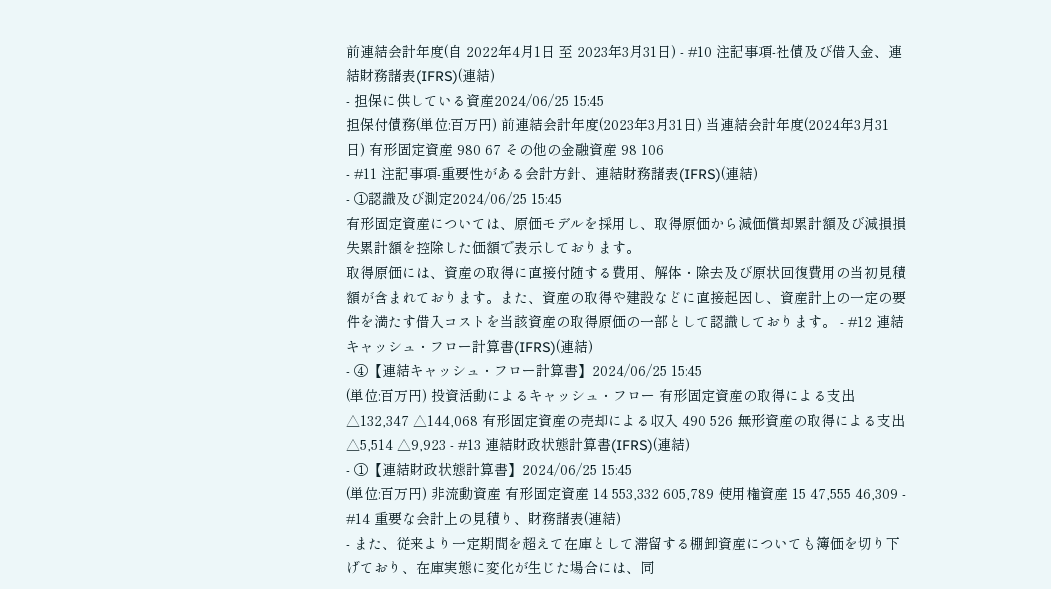前連結会計年度(自 2022年4月1日 至 2023年3月31日) - #10 注記事項-社債及び借入金、連結財務諸表(IFRS)(連結)
- 担保に供している資産2024/06/25 15:45
担保付債務(単位:百万円) 前連結会計年度(2023年3月31日) 当連結会計年度(2024年3月31日) 有形固定資産 980 67 その他の金融資産 98 106
- #11 注記事項-重要性がある会計方針、連結財務諸表(IFRS)(連結)
- ①認識及び測定2024/06/25 15:45
有形固定資産については、原価モデルを採用し、取得原価から減価償却累計額及び減損損失累計額を控除した価額で表示しております。
取得原価には、資産の取得に直接付随する費用、解体・除去及び原状回復費用の当初見積額が含まれております。また、資産の取得や建設などに直接起因し、資産計上の一定の要件を満たす借入コストを当該資産の取得原価の一部として認識しております。 - #12 連結キャッシュ・フロー計算書(IFRS)(連結)
- ④【連結キャッシュ・フロー計算書】2024/06/25 15:45
(単位:百万円) 投資活動によるキャッシュ・フロー 有形固定資産の取得による支出 △132,347 △144,068 有形固定資産の売却による収入 490 526 無形資産の取得による支出 △5,514 △9,923 - #13 連結財政状態計算書(IFRS)(連結)
- ①【連結財政状態計算書】2024/06/25 15:45
(単位:百万円) 非流動資産 有形固定資産 14 553,332 605,789 使用権資産 15 47,555 46,309 - #14 重要な会計上の見積り、財務諸表(連結)
- また、従来より一定期間を超えて在庫として滞留する棚卸資産についても簿価を切り下げており、在庫実態に変化が生じた場合には、同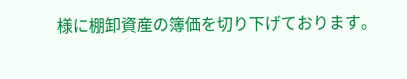様に棚卸資産の簿価を切り下げております。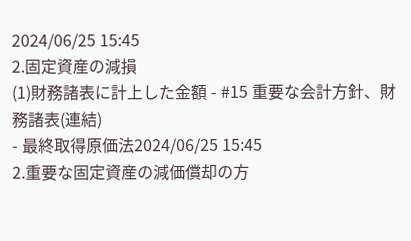2024/06/25 15:45
2.固定資産の減損
(1)財務諸表に計上した金額 - #15 重要な会計方針、財務諸表(連結)
- 最終取得原価法2024/06/25 15:45
2.重要な固定資産の減価償却の方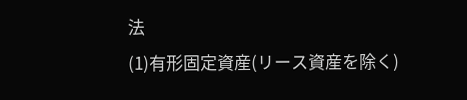法
(1)有形固定資産(リース資産を除く)